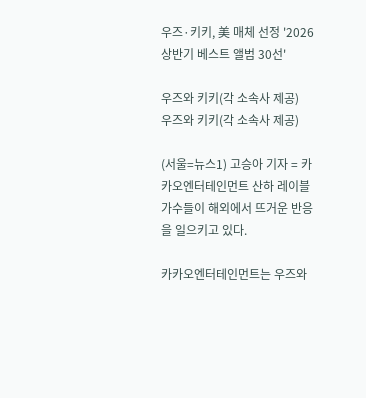우즈·키키, 美 매체 선정 '2026 상반기 베스트 앨범 30선'

우즈와 키키(각 소속사 제공)
우즈와 키키(각 소속사 제공)

(서울=뉴스1) 고승아 기자 = 카카오엔터테인먼트 산하 레이블 가수들이 해외에서 뜨거운 반응을 일으키고 있다.

카카오엔터테인먼트는 우즈와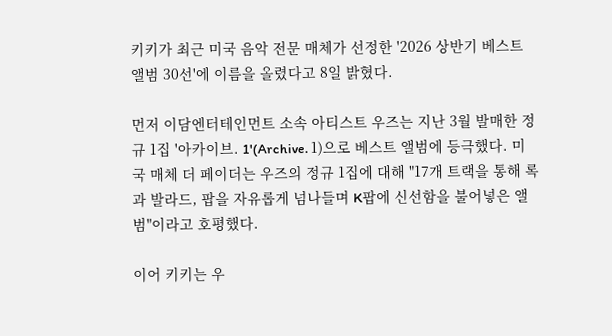키키가 최근 미국 음악 전문 매체가 선정한 '2026 상반기 베스트 앨범 30선'에 이름을 올렸다고 8일 밝혔다.

먼저 이담엔터테인먼트 소속 아티스트 우즈는 지난 3월 발매한 정규 1집 '아카이브. 1'(Archive. 1)으로 베스트 앨범에 등극했다. 미국 매체 더 페이더는 우즈의 정규 1집에 대해 "17개 트랙을 통해 록과 발라드, 팝을 자유롭게 넘나들며 K팝에 신선함을 불어넣은 앨범"이라고 호평했다.

이어 키키는 우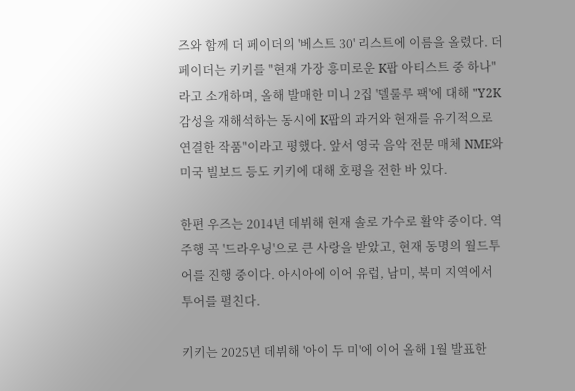즈와 함께 더 페이더의 '베스트 30' 리스트에 이름을 올렸다. 더 페이더는 키키를 "현재 가장 흥미로운 K팝 아티스트 중 하나"라고 소개하며, 올해 발매한 미니 2집 '델룰루 팩'에 대해 "Y2K 감성을 재해석하는 동시에 K팝의 과거와 현재를 유기적으로 연결한 작품"이라고 평했다. 앞서 영국 음악 전문 매체 NME와 미국 빌보드 등도 키키에 대해 호평을 전한 바 있다.

한편 우즈는 2014년 데뷔해 현재 솔로 가수로 활약 중이다. 역주행 곡 '드라우닝'으로 큰 사랑을 받았고, 현재 동명의 월드투어를 진행 중이다. 아시아에 이어 유럽, 남미, 북미 지역에서 투어를 펼친다.

키키는 2025년 데뷔해 '아이 두 미'에 이어 올해 1월 발표한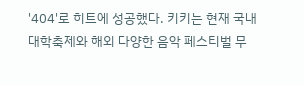'404'로 히트에 성공했다. 키키는 현재 국내 대학축제와 해외 다양한 음악 페스티벌 무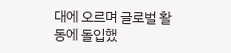대에 오르며 글로벌 활동에 돌입했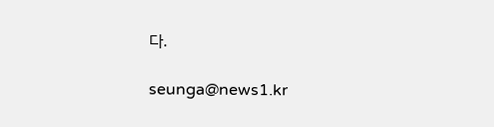다.

seunga@news1.kr